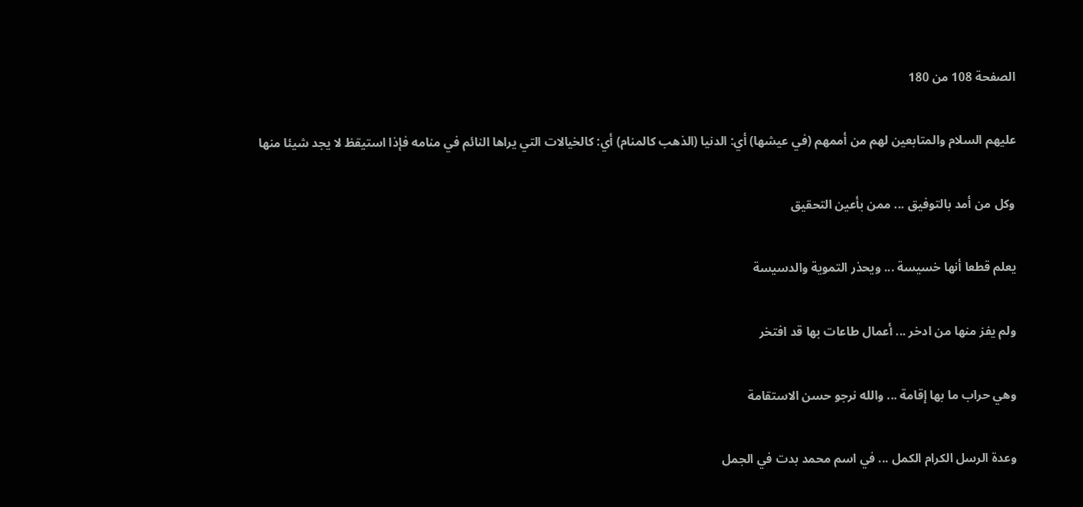الصفحة 108 من 180

عليهم السلام والمتابعين لهم من أممهم (في عيشها) أي: الدنيا (الذهب كالمنام) أي: كالخيالات التي يراها النائم في منامه فإذا استيقظ لا يجد شيئا منها

وكل من أمد بالتوفيق ... ممن بأعين التحقيق

يعلم قطعا أنها خسيسة ... ويحذر التموية والدسيسة

ولم يفز منها من ادخر ... أعمال طاعات بها قد افتخر

وهي حراب ما بها إقامة ... والله نرجو حسن الاستقامة

وعدة الرسل الكرام الكمل ... في اسم محمد بدت في الجمل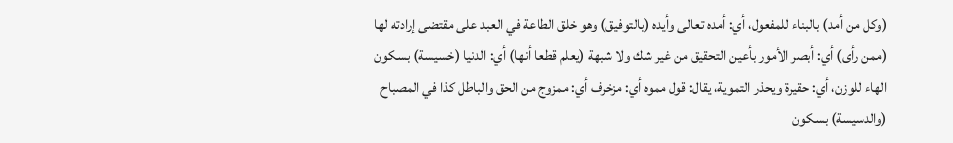(وكل من أمد) بالبناء للمفعول، أي: أمده تعالى وأيده (بالتوفيق) وهو خلق الطاعة في العبد على مقتضى إرادته لها (ممن رأى) أي: أبصر الأمور بأعين التحقيق من غير شك ولا شبهة (يعلم قطعا أنها) أي: الدنيا (خسيسة) بسكون الهاء للوزن، أي: حقيرة ويحذر التموية، يقال: قول مموه أي: مزخرف أي: ممزوج من الحق والباطل كذا في المصباح (والدسيسة) بسكون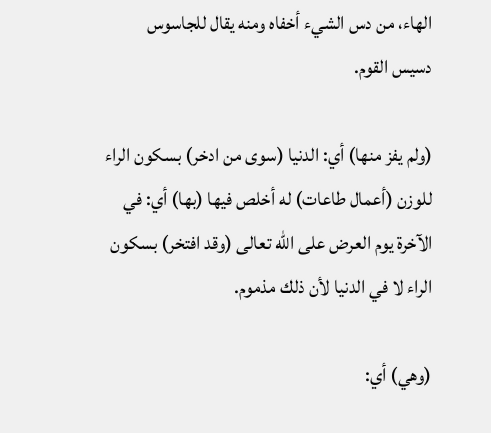الهاء، من دس الشيء أخفاه ومنه يقال للجاسوس دسيس القوم.

(ولم يفز منها) أي: الدنيا (سوى من ادخر) بسكون الراء للوزن (أعمال طاعات) له أخلص فيها (بها) أي: في الآخرة يوم العرض على الله تعالى (وقد افتخر) بسكون الراء لا في الدنيا لأن ذلك مذموم.

(وهي) أي: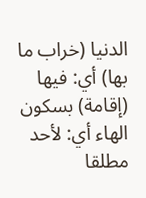الدنيا (خراب ما بها) أي: فيها (إقامة) بسكون الهاء أي: لأحد مطلقا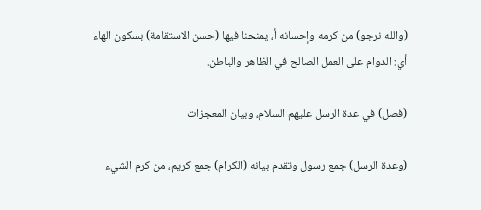(والله نرجو) من كرمه وإحسانه أ، يمنحنا فيها (حسن الاستقامة) بسكون الهاء أي: الدوام على العمل الصالح في الظاهر والباطن.

(فصل) في عدة الرسل عليهم السلام، وبيان المعجزات

(وعدة الرسل) جمع رسول وتقدم بيانه (الكرام) جمع كريم، من كرم الشيء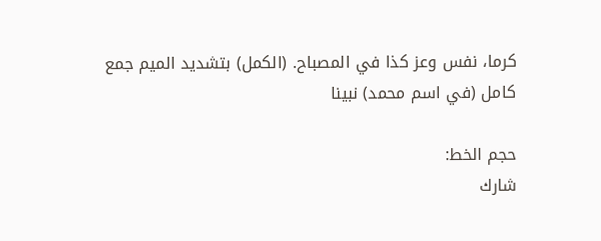كرما، نفس وعز كذا في المصباح. (الكمل) بتشديد الميم جمع كامل (في اسم محمد) نبينا

حجم الخط:
شارك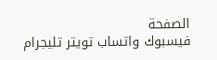الصفحة
فيسبوك واتساب تويتر تليجرام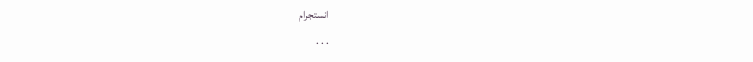انستجرام
. . .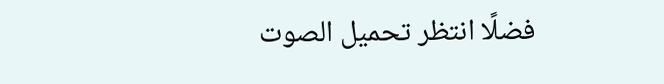فضلًا انتظر تحميل الصوت